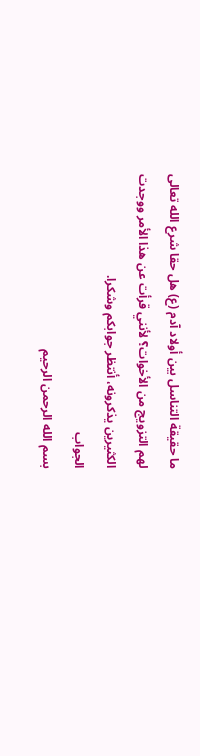ما حقيقة التناسل بين أولاد آدم (ع) هل حقا شرع الله تعالى لهم التزويج من الأخوات؟ لأنني قرأت عن هذا الأمر ووجدت الكثيرين يذكرونه، أنتظر جوابكم وشكرا.
الجواب
بسم الله الرحمن الرحيم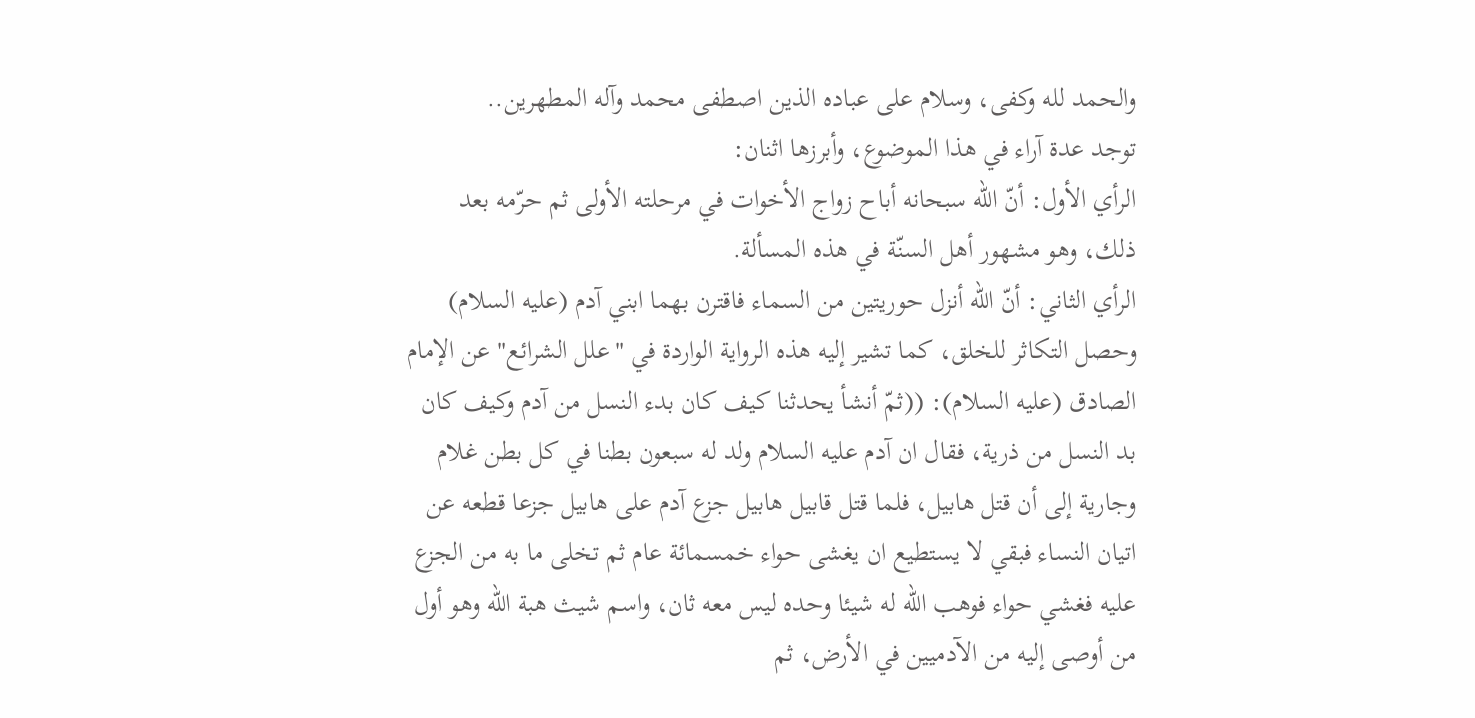والحمد لله وكفى، وسلام على عباده الذين اصطفى محمد وآله المطهرين..
توجد عدة آراء في هذا الموضوع، وأبرزها اثنان:
الرأي الأول: أنّ الله سبحانه أباح زواج الأخوات في مرحلته الأولى ثم حرّمه بعد ذلك، وهو مشهور أهل السنّة في هذه المسألة.
الرأي الثاني: أنّ الله أنزل حوريتين من السماء فاقترن بهما ابني آدم (عليه السلام) وحصل التكاثر للخلق، كما تشير إليه هذه الرواية الواردة في "علل الشرائع" عن الإمام الصادق (عليه السلام): ((ثمّ أنشأ يحدثنا كيف كان بدء النسل من آدم وكيف كان بد النسل من ذرية، فقال ان آدم عليه السلام ولد له سبعون بطنا في كل بطن غلام وجارية إلى أن قتل هابيل، فلما قتل قابيل هابيل جزع آدم على هابيل جزعا قطعه عن اتيان النساء فبقي لا يستطيع ان يغشى حواء خمسمائة عام ثم تخلى ما به من الجزع عليه فغشي حواء فوهب الله له شيئا وحده ليس معه ثان، واسم شيث هبة الله وهو أول من أوصى إليه من الآدميين في الأرض، ثم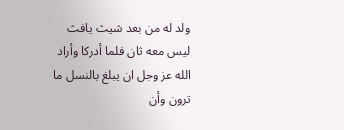ولد له من بعد شيث يافث ليس معه ثان فلما أدركا وأراد الله عز وجل ان يبلغ بالنسل ما ترون وأن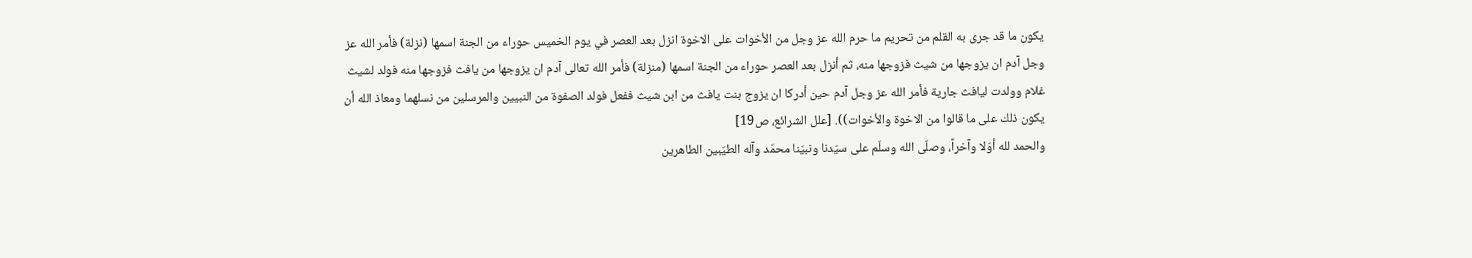يكون ما قد جرى به القلم من تحريم ما حرم الله عز وجل من الأخوات على الاخوة انزل بعد العصر في يوم الخميس حوراء من الجنة اسمها (نزلة) فأمر الله عز وجل آدم ان يزوجها من شيث فزوجها منه، ثم أنزل بعد العصر حوراء من الجنة اسمها (منزلة) فأمر الله تعالى آدم ان يزوجها من يافث فزوجها منه فولد لشيث غلام وولدت ليافث جارية فأمر الله عز وجل آدم حين أدركا ان يزوج بنت يافث من ابن شيث ففعل فولد الصفوة من النبيين والمرسلين من نسلهما ومعاذ الله أن يكون ذلك على ما قالوا من الاخوة والأخوات)). [علل الشرائع، ص19]
والحمد لله أوّلا وآخراً، وصلّى الله وسلّم على سيّدنا ونبيّنا محمّد وآله الطيّبين الطاهرين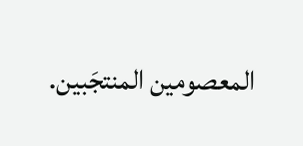المعصومين المنتجَبين.